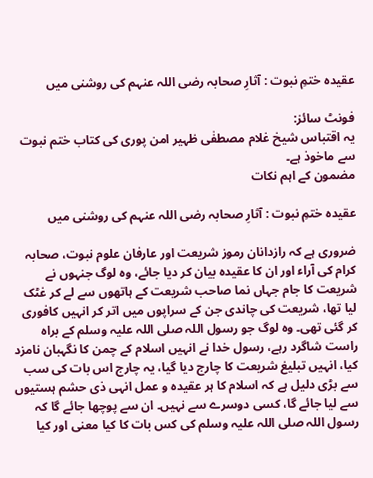عقیدہ ختمِ نبوت : آثارِ صحابہ رضی اللہ عنہم کی روشنی میں

فونٹ سائز:
یہ اقتباس شیخ غلام مصطفٰی ظہیر امن پوری کی کتاب ختم نبوت سے ماخوذ ہے۔
مضمون کے اہم نکات

عقیدہ ختمِ نبوت : آثارِ صحابہ رضی اللہ عنہم کی روشنی میں

ضروری ہے کہ رازدانان رموز شریعت اور عارفان علوم نبوت، صحابہ کرام کی آراء اور ان کا عقیدہ بیان کر دیا جائے، وہ لوگ جنہوں نے شریعت کا جام جہاں نما صاحب شریعت کے ہاتھوں سے لے کر غٹک لیا تھا، شریعت کی چاندی جن کے سراپوں میں اتر کر انہیں کافوری کر گئی تھی۔ وہ لوگ جو رسول اللہ صلی اللہ علیہ وسلم کے براہ راست شاگرد رہے، رسول خدا نے انہیں اسلام کے چمن کا نگہبان نامزد کیا، انہیں تبلیغ شریعت کا چارج دیا گیا، یہ چارج اس بات کی سب سے بڑی دلیل ہے کہ اسلام کا ہر عقیدہ و عمل انہی ذی حشم ہستیوں سے لیا جائے گا، کسی دوسرے سے نہیں۔ ان سے پوچھا جائے گا کہ رسول اللہ صلی اللہ علیہ وسلم کی کس بات کا کیا معنی اور کیا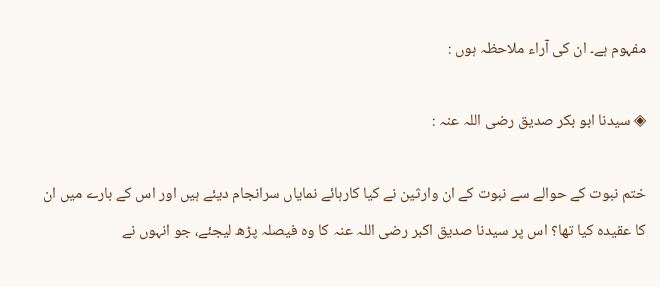مفہوم ہے۔ ان کی آراء ملاحظہ ہوں :

◈ سیدنا ابو بکر صدیق رضی اللہ عنہ :

ختم نبوت کے حوالے سے نبوت کے ان وارثین نے کیا کارہائے نمایاں سرانجام دیئے ہیں اور اس کے بارے میں ان کا عقیدہ کیا تھا؟ اس پر سیدنا صدیق اکبر رضی اللہ عنہ کا وہ فیصلہ پڑھ لیجئے، جو انہوں نے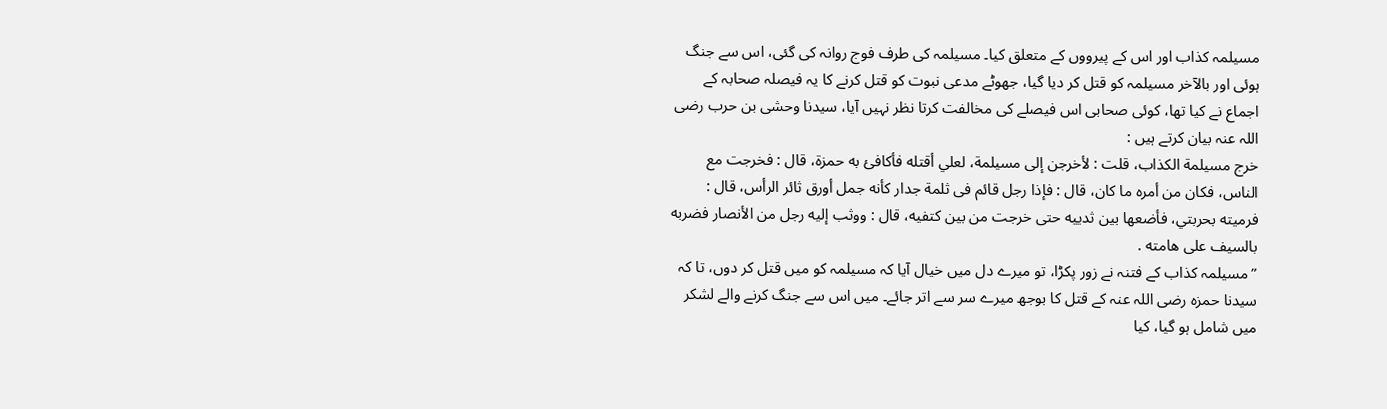مسیلمہ کذاب اور اس کے پیرووں کے متعلق کیا۔ مسیلمہ کی طرف فوج روانہ کی گئی، اس سے جنگ ہوئی اور بالآخر مسیلمہ کو قتل کر دیا گیا، جھوٹے مدعی نبوت کو قتل کرنے کا یہ فیصلہ صحابہ کے اجماع نے کیا تھا، کوئی صحابی اس فیصلے کی مخالفت کرتا نظر نہیں آیا، سیدنا وحشی بن حرب رضی اللہ عنہ بیان کرتے ہیں :
خرج مسيلمة الكذاب، قلت : لأخرجن إلى مسيلمة، لعلي أقتله فأكافئ به حمزة، قال : فخرجت مع الناس، فكان من أمره ما كان، قال : فإذا رجل قائم فى ثلمة جدار كأنه جمل أورق ثائر الرأس، قال : فرميته بحربتي، فأضعها بين ثدييه حتى خرجت من بين كتفيه، قال : ووثب إليه رجل من الأنصار فضربه بالسيف على هامته .
”مسیلمہ کذاب کے فتنہ نے زور پکڑا، تو میرے دل میں خیال آیا کہ مسیلمہ کو میں قتل کر دوں، تا کہ سیدنا حمزہ رضی اللہ عنہ کے قتل کا بوجھ میرے سر سے اتر جائے۔ میں اس سے جنگ کرنے والے لشکر میں شامل ہو گیا، کیا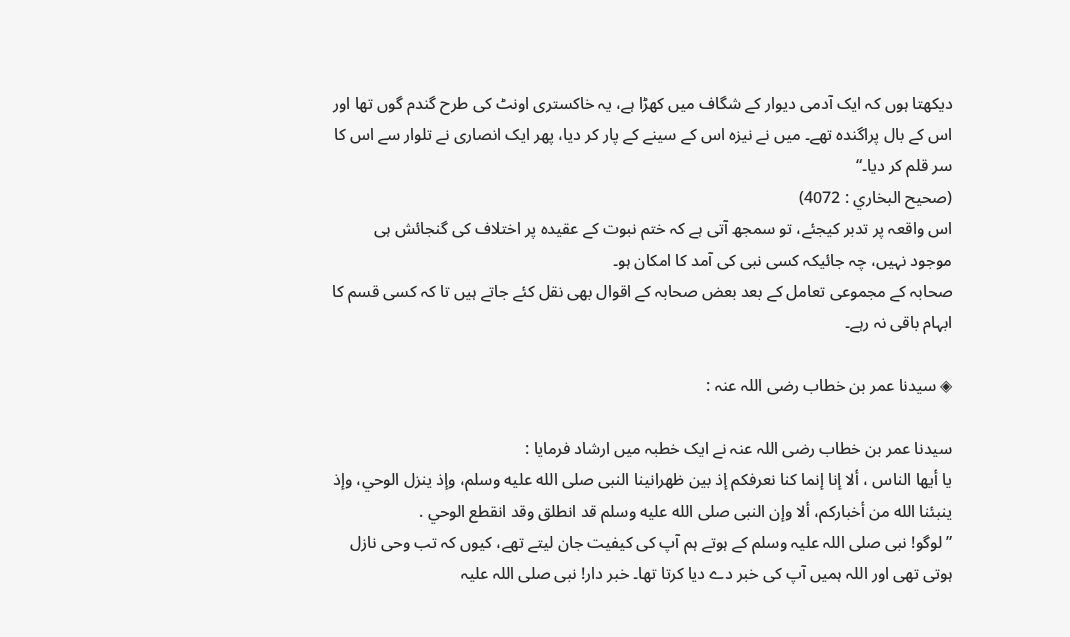دیکھتا ہوں کہ ایک آدمی دیوار کے شگاف میں کھڑا ہے، یہ خاکستری اونٹ کی طرح گندم گوں تھا اور اس کے بال پراگندہ تھے۔ میں نے نیزہ اس کے سینے کے پار کر دیا، پھر ایک انصاری نے تلوار سے اس کا سر قلم کر دیا۔“
(صحيح البخاري : 4072)
اس واقعہ پر تدبر کیجئے، تو سمجھ آتی ہے کہ ختم نبوت کے عقیدہ پر اختلاف کی گنجائش ہی موجود نہیں، چہ جائیکہ کسی نبی کی آمد کا امکان ہو۔
صحابہ کے مجموعی تعامل کے بعد بعض صحابہ کے اقوال بھی نقل کئے جاتے ہیں تا کہ کسی قسم کا ابہام باقی نہ رہے۔

◈ سیدنا عمر بن خطاب رضی اللہ عنہ :

سیدنا عمر بن خطاب رضی اللہ عنہ نے ایک خطبہ میں ارشاد فرمایا :
يا أيها الناس ، ألا إنا إنما كنا نعرفكم إذ بين ظهرانينا النبى صلى الله عليه وسلم، وإذ ينزل الوحي، وإذ ينبئنا الله من أخباركم، ألا وإن النبى صلى الله عليه وسلم قد انطلق وقد انقطع الوحي .
”لوگو! نبی صلی اللہ علیہ وسلم کے ہوتے ہم آپ کی کیفیت جان لیتے تھے، کیوں کہ تب وحی نازل ہوتی تھی اور اللہ ہمیں آپ کی خبر دے دیا کرتا تھا۔ خبر دار! نبی صلی اللہ علیہ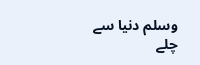وسلم دنیا سے چلے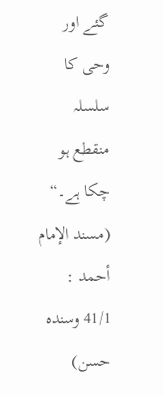گئے اور وحی کا سلسلہ منقطع ہو چکا ہے۔“
(مسند الإمام أحمد : 41/1 وسنده حسن)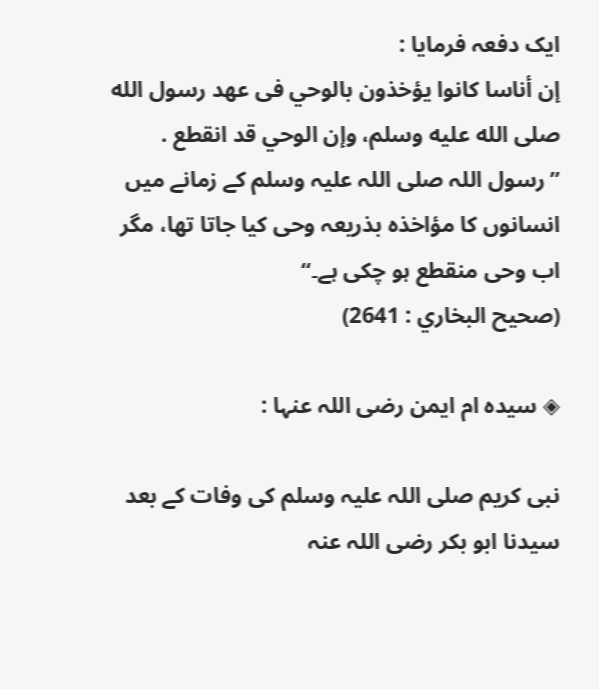ایک دفعہ فرمایا :
إن أناسا كانوا يؤخذون بالوحي فى عهد رسول الله صلى الله عليه وسلم، وإن الوحي قد انقطع .
”رسول اللہ صلی اللہ علیہ وسلم کے زمانے میں انسانوں کا مؤاخذہ بذریعہ وحی کیا جاتا تھا، مگر اب وحی منقطع ہو چکی ہے۔“
(صحيح البخاري : 2641)

◈ سیدہ ام ایمن رضی اللہ عنہا :

نبی کریم صلی اللہ علیہ وسلم کی وفات کے بعد سیدنا ابو بکر رضی اللہ عنہ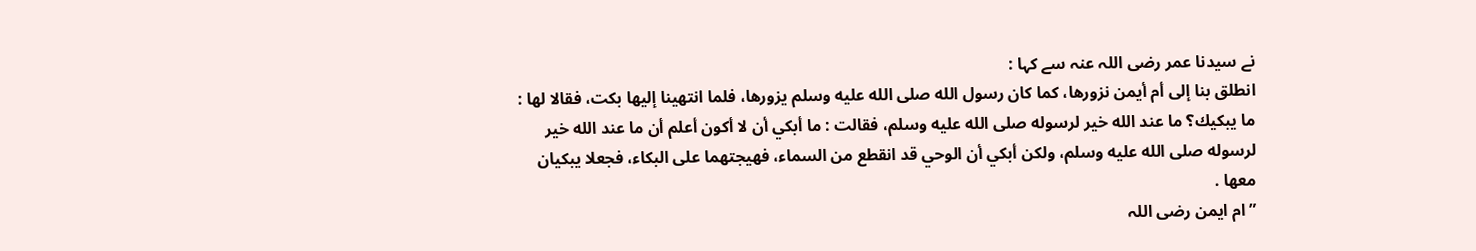نے سیدنا عمر رضی اللہ عنہ سے کہا :
انطلق بنا إلى أم أيمن نزورها، كما كان رسول الله صلى الله عليه وسلم يزورها، فلما انتهينا إليها بكت، فقالا لها : ما يبكيك؟ ما عند الله خير لرسوله صلى الله عليه وسلم، فقالت : ما أبكي أن لا أكون أعلم أن ما عند الله خير لرسوله صلى الله عليه وسلم، ولكن أبكي أن الوحي قد انقطع من السماء، فهيجتهما على البكاء، فجعلا يبكيان معها .
”ام ایمن رضی اللہ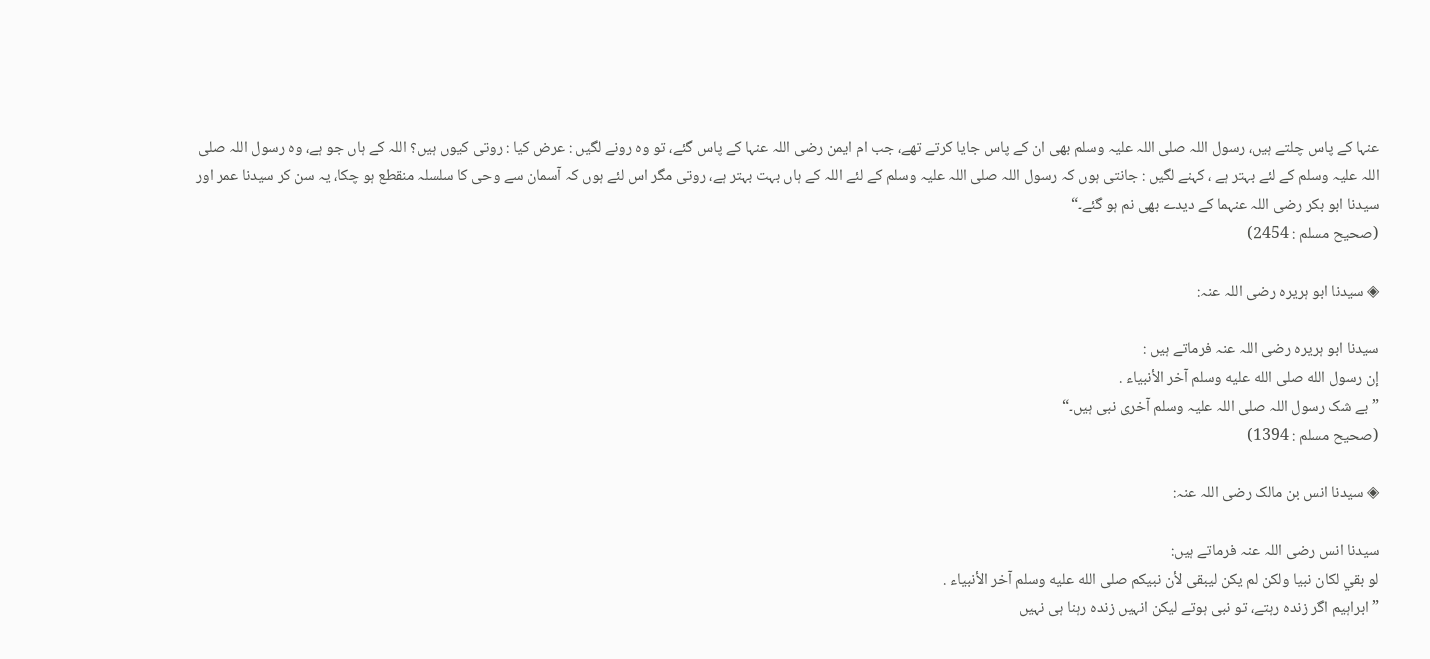عنہا کے پاس چلتے ہیں، رسول اللہ صلی اللہ علیہ وسلم بھی ان کے پاس جایا کرتے تھے، جب ام ایمن رضی اللہ عنہا کے پاس گئے، تو وہ رونے لگیں : عرض کیا : روتی کیوں ہیں؟ اللہ کے ہاں جو ہے، وہ رسول اللہ صلی اللہ علیہ وسلم کے لئے بہتر ہے ، کہنے لگیں : جانتی ہوں کہ رسول اللہ صلی اللہ علیہ وسلم کے لئے اللہ کے ہاں بہت بہتر ہے، روتی مگر اس لئے ہوں کہ آسمان سے وحی کا سلسلہ منقطع ہو چکا، یہ سن کر سیدنا عمر اور سیدنا ابو بکر رضی اللہ عنہما کے دیدے بھی نم ہو گئے۔“
(صحیح مسلم : 2454)

◈ سیدنا ابو ہریرہ رضی اللہ عنہ:

سیدنا ابو ہریرہ رضی اللہ عنہ فرماتے ہیں :
إن رسول الله صلى الله عليه وسلم آخر الأنبياء .
”بے شک رسول اللہ صلی اللہ علیہ وسلم آخری نبی ہیں۔“
(صحیح مسلم : 1394)

◈ سیدنا انس بن مالک رضی اللہ عنہ:

سیدنا انس رضی اللہ عنہ فرماتے ہیں:
لو بقي لكان نبيا ولكن لم يكن ليبقى لأن نبيكم صلى الله عليه وسلم آخر الأنبياء .
”ابراہیم اگر زندہ رہتے، تو نبی ہوتے لیکن انہیں زندہ رہنا ہی نہیں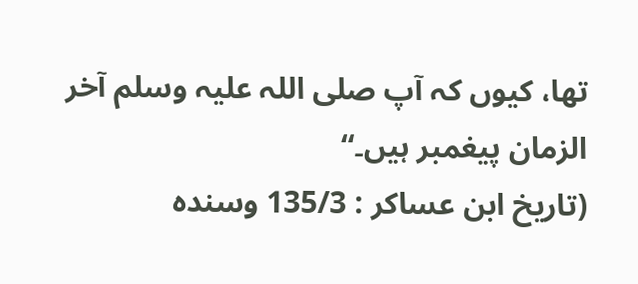تھا، کیوں کہ آپ صلی اللہ علیہ وسلم آخر الزمان پیغمبر ہیں۔“
(تاریخ ابن عساكر : 135/3 وسنده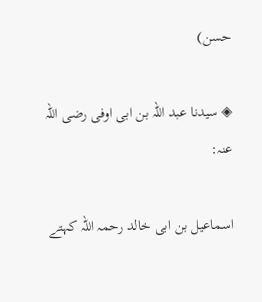حسن)

◈ سیدنا عبد اللہ بن ابی اوفی رضی اللہ عنہ:

اسماعیل بن ابی خالد رحمہ اللہ کہتے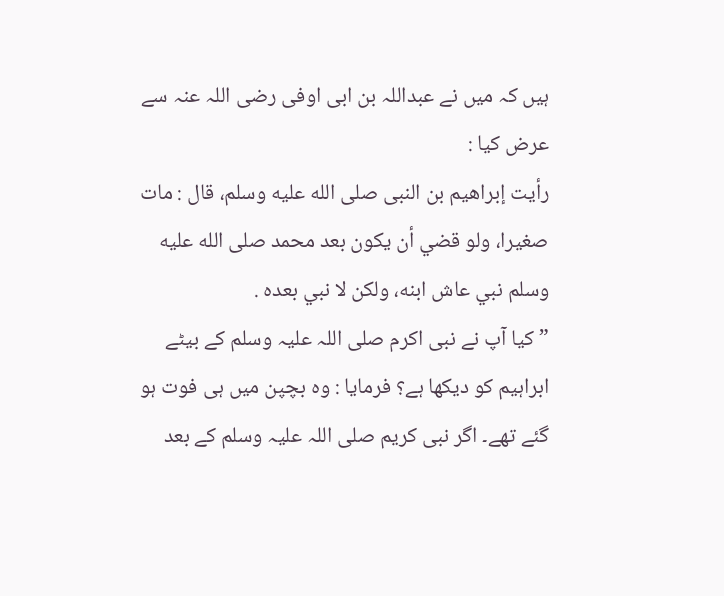ہیں کہ میں نے عبداللہ بن ابی اوفی رضی اللہ عنہ سے عرض کیا :
رأيت إبراهيم بن النبى صلى الله عليه وسلم، قال : مات صغيرا، ولو قضي أن يكون بعد محمد صلى الله عليه وسلم نبي عاش ابنه، ولكن لا نبي بعده .
”کیا آپ نے نبی اکرم صلی اللہ علیہ وسلم کے بیٹے ابراہیم کو دیکھا ہے؟ فرمایا : وہ بچپن میں ہی فوت ہو گئے تھے۔ اگر نبی کریم صلی اللہ علیہ وسلم کے بعد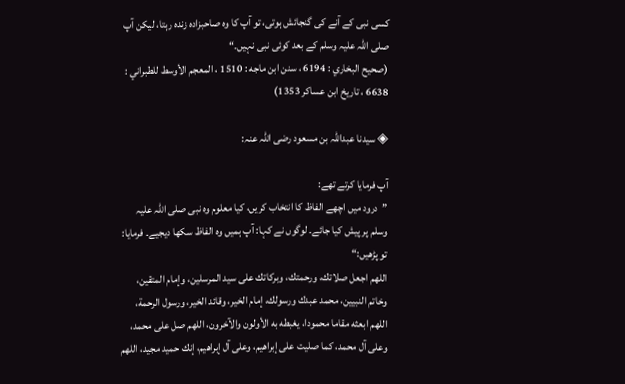کسی نبی کے آنے کی گنجائش ہوتی، تو آپ کا وہ صاحبزادہ زندہ رہتا، لیکن آپ صلی اللہ علیہ وسلم کے بعد کوئی نبی نہیں۔“
(صحيح البخاري : 6194 ، سنن ابن ماجه : 1510 ، المعجم الأوسط للطبراني : 6638 ، تاریخ ابن عساکر 1353)

◈ سیدنا عبداللہ بن مسعود رضی اللہ عنہ:

آپ فرمایا کرتے تھے:
”درود میں اچھے الفاظ کا انتخاب کریں، کیا معلوم وہ نبی صلی اللہ علیہ وسلم پر پیش کیا جائے۔ لوگوں نے کہا: آپ ہمیں وہ الفاظ سکھا دیجیے۔ فرمایا: تو پڑھیں:“
اللهم اجعل صلاتك، ورحمتك، وبركاتك على سيد المرسلين، وإمام المتقين، وخاتم النبيين، محمد عبدك ورسولك، إمام الخير، وقائد الخير، ورسول الرحمة، اللهم ابعثه مقاما محمودا، يغبطه به الأولون والآخرون، اللهم صل على محمد، وعلى آل محمد، كما صليت على إبراهيم، وعلى آل إبراهيم، إنك حميد مجيد، اللهم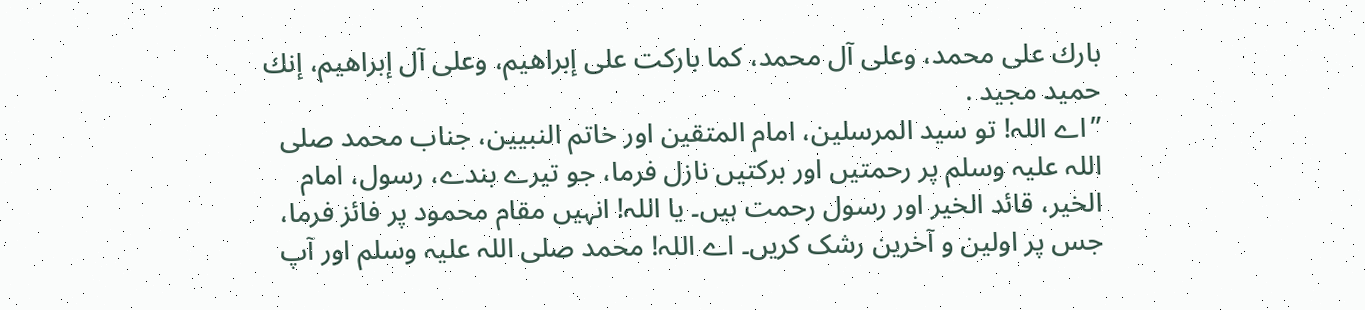بارك على محمد، وعلى آل محمد، كما باركت على إبراهيم، وعلى آل إبراهيم، إنك حميد مجيد .
”اے اللہ! تو سید المرسلین، امام المتقین اور خاتم النبیین، جناب محمد صلی اللہ علیہ وسلم پر رحمتیں اور برکتیں نازل فرما، جو تیرے بندے، رسول، امام الخیر، قائد الخیر اور رسول رحمت ہیں۔ یا اللہ! انہیں مقام محمود پر فائز فرما، جس پر اولین و آخرین رشک کریں۔ اے اللہ! محمد صلی اللہ علیہ وسلم اور آپ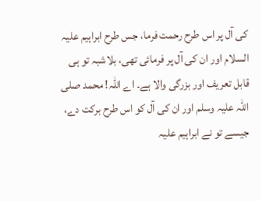کی آل پر اس طرح رحمت فرما، جس طرح ابراہیم علیہ السلام اور ان کی آل پر فرمائی تھی، بلاشبہ تو ہی قابل تعریف اور بزرگی والا ہے۔ اے اللہ! محمد صلی اللہ علیہ وسلم اور ان کی آل کو اس طرح برکت دے، جیسے تو نے ابراہیم علیہ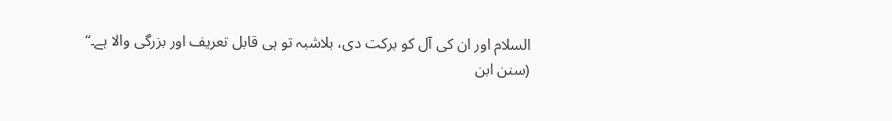السلام اور ان کی آل کو برکت دی، بلاشبہ تو ہی قابل تعریف اور بزرگی والا ہے۔“
(سنن ابن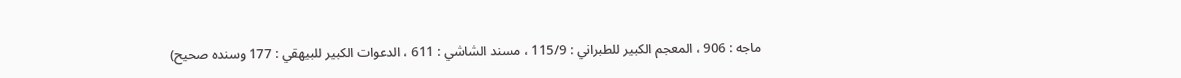ماجه : 906 ، المعجم الكبير للطبراني : 115/9 ، مسند الشاشي : 611 ، الدعوات الكبير للبيهقي : 177 وسنده صحيح)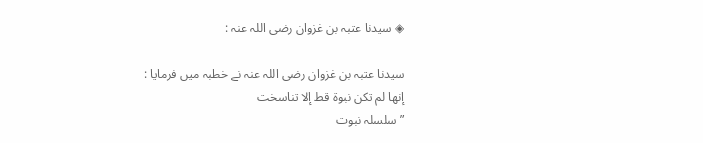◈ سیدنا عتبہ بن غزوان رضی اللہ عنہ :

سیدنا عتبہ بن غزوان رضی اللہ عنہ نے خطبہ میں فرمایا :
إنها لم تكن نبوة قط إلا تناسخت
”سلسلہ نبوت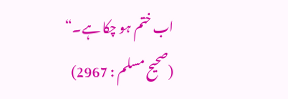اب ختم ہو چکا ہے۔“
(صحیح مسلم : 2967)